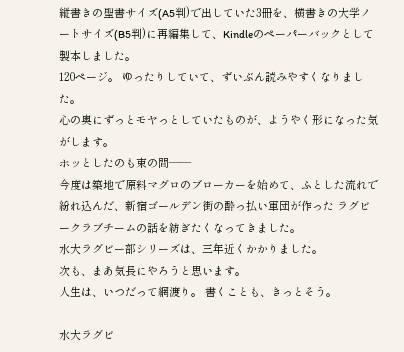縦書きの聖書サイズ(A5判)で出していた3冊を、横書きの大学ノートサイズ(B5判)に再編集して、Kindleのペーパーバックとして製本しました。
120ページ。 ゆったりしていて、ずいぶん読みやすくなりました。
心の奥にずっとモヤっとしていたものが、ようやく形になった気がします。
ホッとしたのも束の間――
今度は築地で原料マグロのブローカーを始めて、ふとした流れで紛れ込んだ、新宿ゴールデン街の酔っ払い軍団が作った ラグビークラブチームの話を紡ぎたくなってきました。
水大ラグビー部シリーズは、三年近くかかりました。
次も、まあ気長にやろうと思います。
人生は、いつだって網渡り。 書くことも、きっとそう。

水大ラグビ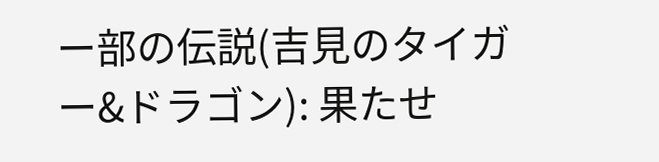ー部の伝説(吉見のタイガー&ドラゴン): 果たせ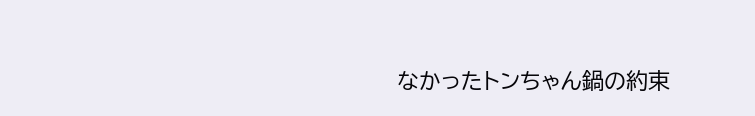なかったトンちゃん鍋の約束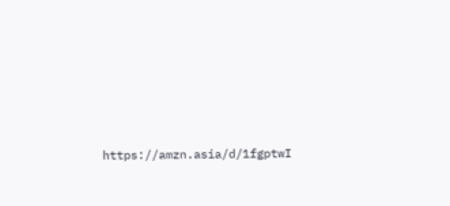https://amzn.asia/d/1fgptwI